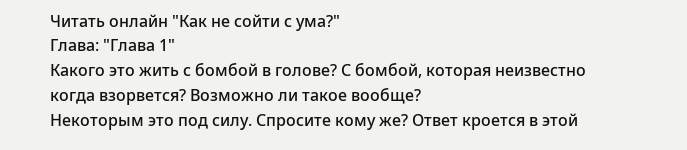Читать онлайн "Как не сойти с ума?"
Глава: "Глава 1"
Какого это жить с бомбой в голове? С бомбой, которая неизвестно когда взорвется? Возможно ли такое вообще?
Некоторым это под силу. Спросите кому же? Ответ кроется в этой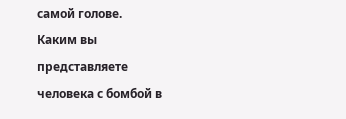самой голове.
Каким вы представляете человека с бомбой в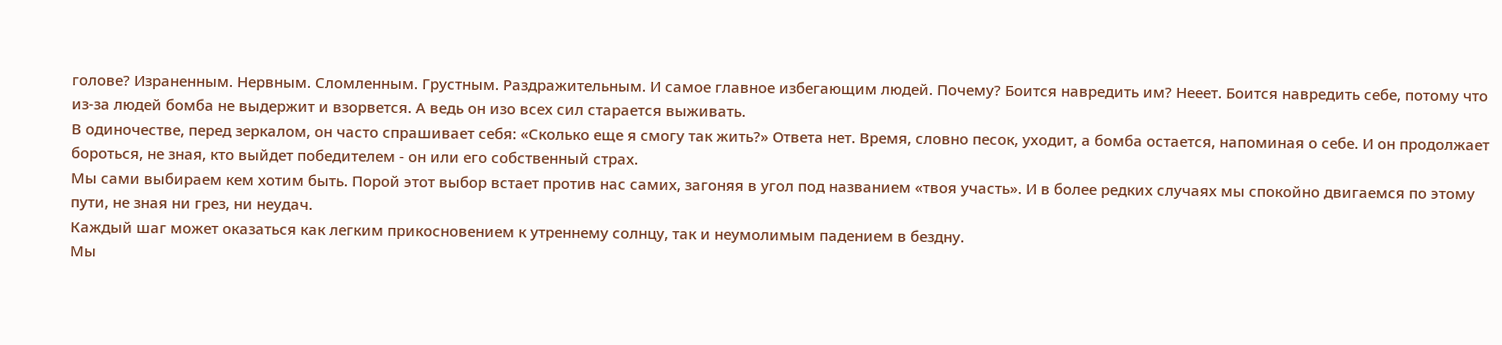голове? Израненным. Нервным. Сломленным. Грустным. Раздражительным. И самое главное избегающим людей. Почему? Боится навредить им? Нееет. Боится навредить себе, потому что из-за людей бомба не выдержит и взорвется. А ведь он изо всех сил старается выживать.
В одиночестве, перед зеркалом, он часто спрашивает себя: «Сколько еще я смогу так жить?» Ответа нет. Время, словно песок, уходит, а бомба остается, напоминая о себе. И он продолжает бороться, не зная, кто выйдет победителем - он или его собственный страх.
Мы сами выбираем кем хотим быть. Порой этот выбор встает против нас самих, загоняя в угол под названием «твоя участь». И в более редких случаях мы спокойно двигаемся по этому пути, не зная ни грез, ни неудач.
Каждый шаг может оказаться как легким прикосновением к утреннему солнцу, так и неумолимым падением в бездну.
Мы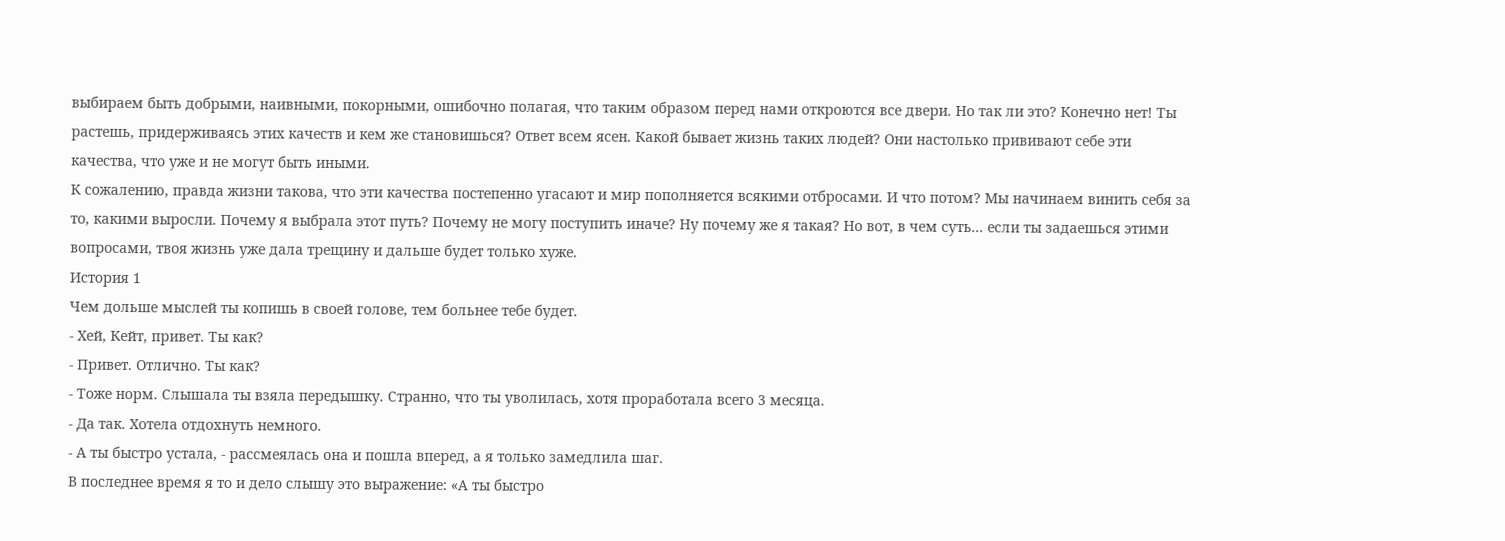выбираем быть добрыми, наивными, покорными, ошибочно полагая, что таким образом перед нами откроются все двери. Но так ли это? Конечно нет! Ты растешь, придерживаясь этих качеств и кем же становишься? Ответ всем ясен. Какой бывает жизнь таких людей? Они настолько прививают себе эти качества, что уже и не могут быть иными.
К сожалению, правда жизни такова, что эти качества постепенно угасают и мир пополняется всякими отбросами. И что потом? Мы начинаем винить себя за то, какими выросли. Почему я выбрала этот путь? Почему не могу поступить иначе? Ну почему же я такая? Но вот, в чем суть... если ты задаешься этими вопросами, твоя жизнь уже дала трещину и дальше будет только хуже.
История 1
Чем дольше мыслей ты копишь в своей голове, тем больнее тебе будет.
- Хей, Кейт, привет. Ты как?
- Привет. Отлично. Ты как?
- Тоже норм. Слышала ты взяла передышку. Странно, что ты уволилась, хотя проработала всего 3 месяца.
- Да так. Хотела отдохнуть немного.
- А ты быстро устала, - рассмеялась она и пошла вперед, а я только замедлила шаг.
В последнее время я то и дело слышу это выражение: «А ты быстро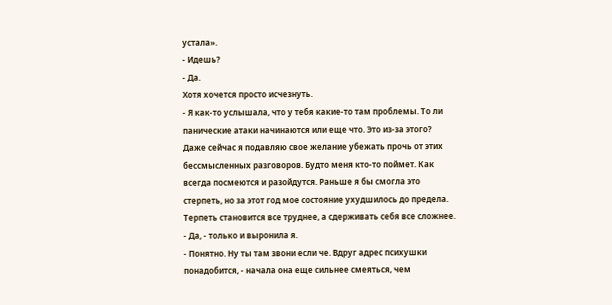устала».
- Идешь?
- Да.
Хотя хочется просто исчезнуть.
- Я как-то услышала, что у тебя какие-то там проблемы. То ли панические атаки начинаются или еще что. Это из-за этого?
Даже сейчас я подавляю свое желание убежать прочь от этих бессмысленных разговоров. Будто меня кто-то поймет. Как всегда посмеются и разойдутся. Раньше я бы смогла это стерпеть, но за этот год мое состояние ухудшилось до предела. Терпеть становится все труднее, а сдерживать себя все сложнее.
- Да, - только и выронила я.
- Понятно. Ну ты там звони если че. Вдруг адрес психушки понадобится, - начала она еще сильнее смеяться, чем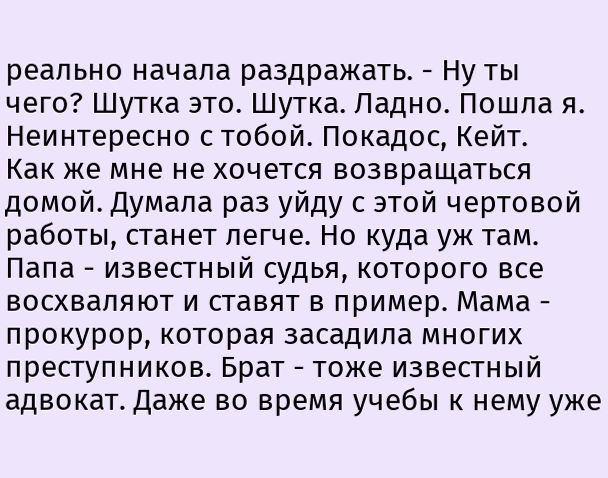реально начала раздражать. - Ну ты чего? Шутка это. Шутка. Ладно. Пошла я. Неинтересно с тобой. Покадос, Кейт.
Как же мне не хочется возвращаться домой. Думала раз уйду с этой чертовой работы, станет легче. Но куда уж там.
Папа - известный судья, которого все восхваляют и ставят в пример. Мама - прокурор, которая засадила многих преступников. Брат - тоже известный адвокат. Даже во время учебы к нему уже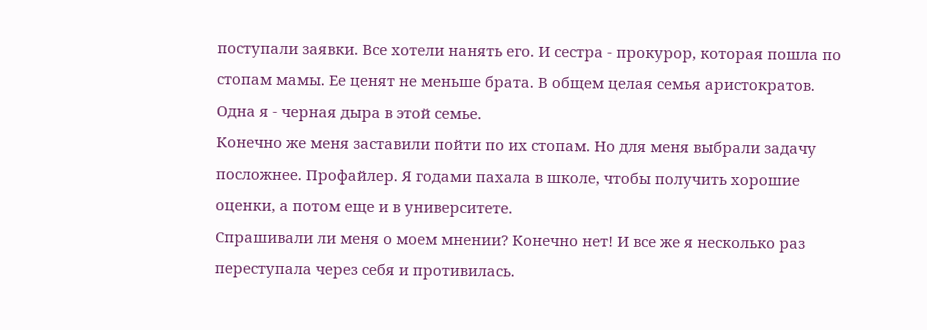поступали заявки. Все хотели нанять его. И сестра - прокурор, которая пошла по стопам мамы. Ее ценят не меньше брата. В общем целая семья аристократов. Одна я - черная дыра в этой семье.
Конечно же меня заставили пойти по их стопам. Но для меня выбрали задачу посложнее. Профайлер. Я годами пахала в школе, чтобы получить хорошие оценки, а потом еще и в университете.
Спрашивали ли меня о моем мнении? Конечно нет! И все же я несколько раз переступала через себя и противилась.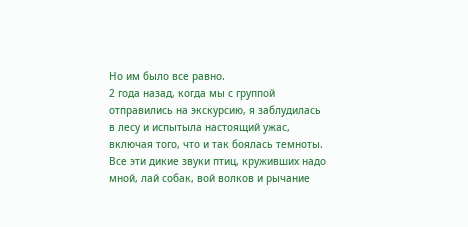Но им было все равно.
2 года назад, когда мы с группой отправились на экскурсию, я заблудилась в лесу и испытыла настоящий ужас, включая того, что и так боялась темноты. Все эти дикие звуки птиц, круживших надо мной, лай собак, вой волков и рычание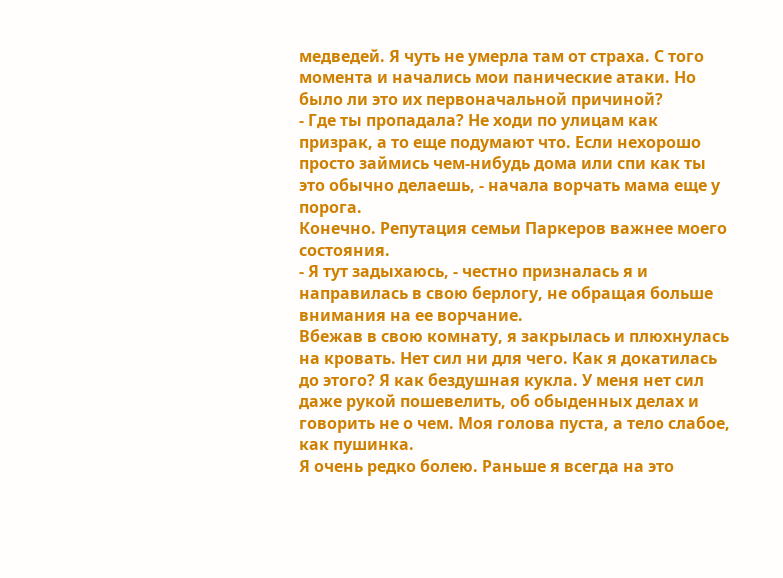медведей. Я чуть не умерла там от страха. С того момента и начались мои панические атаки. Но было ли это их первоначальной причиной?
- Где ты пропадала? Не ходи по улицам как призрак, а то еще подумают что. Если нехорошо просто займись чем-нибудь дома или спи как ты это обычно делаешь, - начала ворчать мама еще у порога.
Конечно. Репутация семьи Паркеров важнее моего состояния.
- Я тут задыхаюсь, - честно призналась я и направилась в свою берлогу, не обращая больше внимания на ее ворчание.
Вбежав в свою комнату, я закрылась и плюхнулась на кровать. Нет сил ни для чего. Как я докатилась до этого? Я как бездушная кукла. У меня нет сил даже рукой пошевелить, об обыденных делах и говорить не о чем. Моя голова пуста, а тело слабое, как пушинка.
Я очень редко болею. Раньше я всегда на это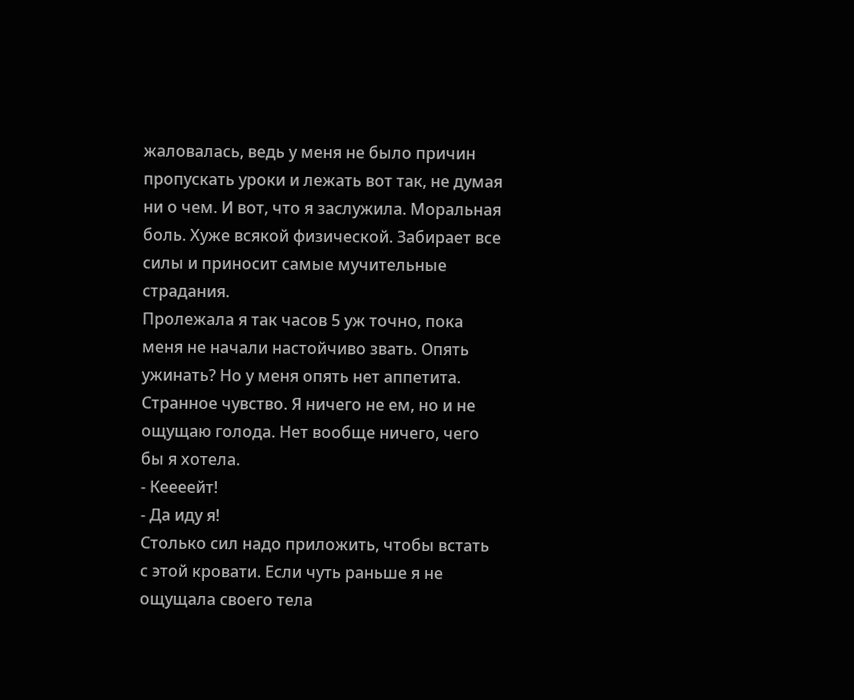жаловалась, ведь у меня не было причин пропускать уроки и лежать вот так, не думая ни о чем. И вот, что я заслужила. Моральная боль. Хуже всякой физической. Забирает все силы и приносит самые мучительные страдания.
Пролежала я так часов 5 уж точно, пока меня не начали настойчиво звать. Опять ужинать? Но у меня опять нет аппетита. Странное чувство. Я ничего не ем, но и не ощущаю голода. Нет вообще ничего, чего бы я хотела.
- Кеееейт!
- Да иду я!
Столько сил надо приложить, чтобы встать с этой кровати. Если чуть раньше я не ощущала своего тела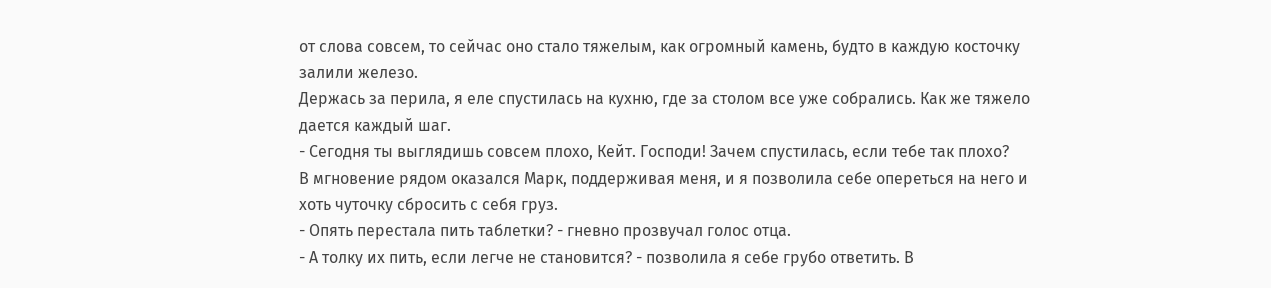от слова совсем, то сейчас оно стало тяжелым, как огромный камень, будто в каждую косточку залили железо.
Держась за перила, я еле спустилась на кухню, где за столом все уже собрались. Как же тяжело дается каждый шаг.
- Сегодня ты выглядишь совсем плохо, Кейт. Господи! Зачем спустилась, если тебе так плохо?
В мгновение рядом оказался Марк, поддерживая меня, и я позволила себе опереться на него и хоть чуточку сбросить с себя груз.
- Опять перестала пить таблетки? - гневно прозвучал голос отца.
- А толку их пить, если легче не становится? - позволила я себе грубо ответить. В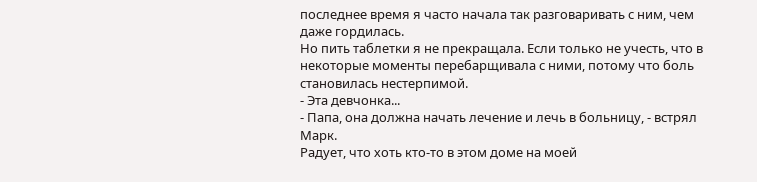последнее время я часто начала так разговаривать с ним, чем даже гордилась.
Но пить таблетки я не прекращала. Если только не учесть, что в некоторые моменты перебарщивала с ними, потому что боль становилась нестерпимой.
- Эта девчонка...
- Папа, она должна начать лечение и лечь в больницу, - встрял Марк.
Радует, что хоть кто-то в этом доме на моей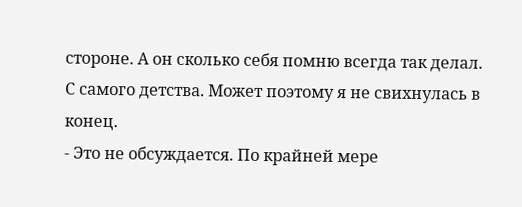стороне. А он сколько себя помню всегда так делал. С самого детства. Может поэтому я не свихнулась в конец.
- Это не обсуждается. По крайней мере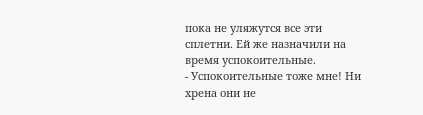пока не уляжутся все эти сплетни. Ей же назначили на время успокоительные.
- Успокоительные тоже мне! Ни хрена они не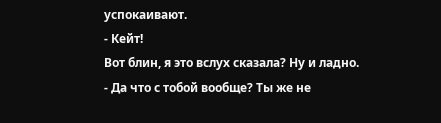успокаивают.
- Кейт!
Вот блин, я это вслух сказала? Ну и ладно.
- Да что с тобой вообще? Ты же не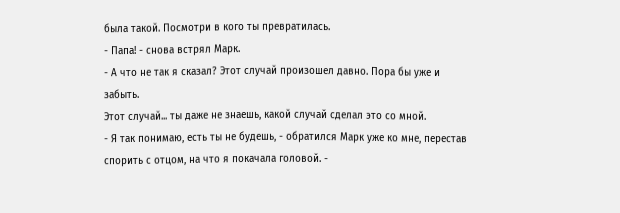была такой. Посмотри в кого ты превратилась.
- Папа! - снова встрял Марк.
- А что не так я сказал? Этот случай произошел давно. Пора бы уже и забыть.
Этот случай... ты даже не знаешь, какой случай сделал это со мной.
- Я так понимаю, есть ты не будешь, - обратился Марк уже ко мне, перестав спорить с отцом, на что я покачала головой. -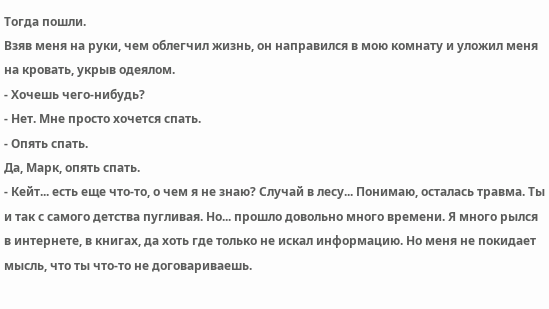Тогда пошли.
Взяв меня на руки, чем облегчил жизнь, он направился в мою комнату и уложил меня на кровать, укрыв одеялом.
- Хочешь чего-нибудь?
- Нет. Мне просто хочется спать.
- Опять спать.
Да, Марк, опять спать.
- Кейт... есть еще что-то, о чем я не знаю? Случай в лесу... Понимаю, осталась травма. Ты и так с самого детства пугливая. Но... прошло довольно много времени. Я много рылся в интернете, в книгах, да хоть где только не искал информацию. Но меня не покидает мысль, что ты что-то не договариваешь.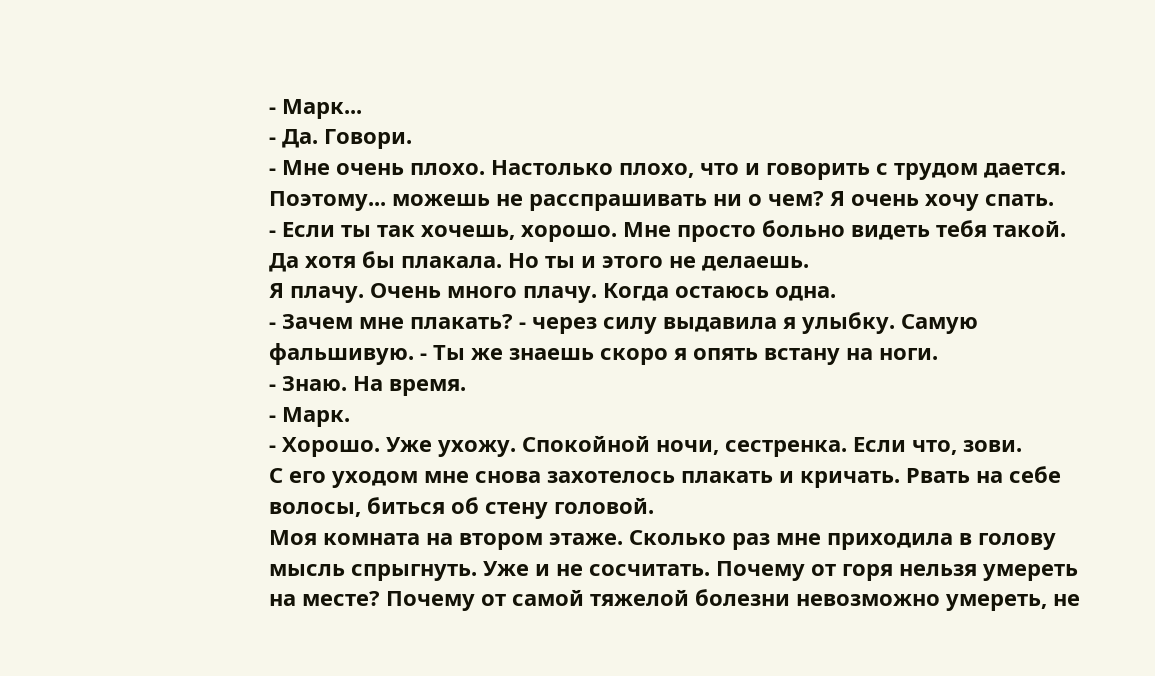- Марк...
- Да. Говори.
- Мне очень плохо. Настолько плохо, что и говорить с трудом дается. Поэтому... можешь не расспрашивать ни о чем? Я очень хочу спать.
- Если ты так хочешь, хорошо. Мне просто больно видеть тебя такой. Да хотя бы плакала. Но ты и этого не делаешь.
Я плачу. Очень много плачу. Когда остаюсь одна.
- Зачем мне плакать? - через силу выдавила я улыбку. Самую фальшивую. - Ты же знаешь скоро я опять встану на ноги.
- Знаю. На время.
- Марк.
- Хорошо. Уже ухожу. Спокойной ночи, сестренка. Если что, зови.
С его уходом мне снова захотелось плакать и кричать. Рвать на себе волосы, биться об стену головой.
Моя комната на втором этаже. Сколько раз мне приходила в голову мысль спрыгнуть. Уже и не сосчитать. Почему от горя нельзя умереть на месте? Почему от самой тяжелой болезни невозможно умереть, не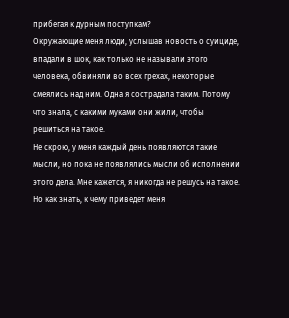прибегая к дурным поступкам?
Окружающие меня люди, услышав новость о суициде, впадали в шок, как только не называли этого человека, обвиняли во всех грехах, некоторые смеялись над ним. Одна я сострадала таким. Потому что знала, с какими муками они жили, чтобы решиться на такое.
Не скрою, у меня каждый день появляются такие мысли, но пока не появлялись мысли об исполнении этого дела. Мне кажется, я никогда не решусь на такое. Но как знать, к чему приведет меня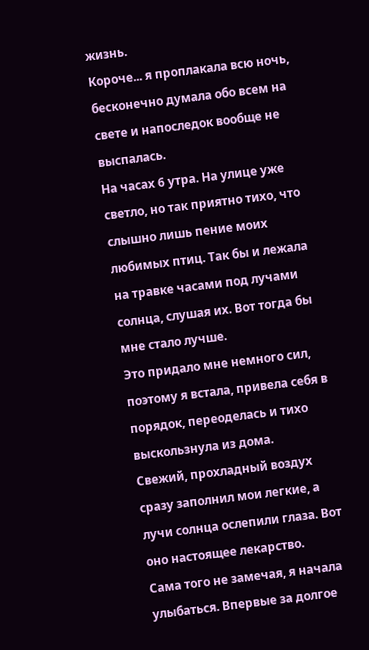жизнь.
Короче... я проплакала всю ночь, бесконечно думала обо всем на свете и напоследок вообще не выспалась.
На часах 6 утра. На улице уже светло, но так приятно тихо, что слышно лишь пение моих любимых птиц. Так бы и лежала на травке часами под лучами солнца, слушая их. Вот тогда бы мне стало лучше.
Это придало мне немного сил, поэтому я встала, привела себя в порядок, переоделась и тихо выскользнула из дома.
Свежий, прохладный воздух сразу заполнил мои легкие, а лучи солнца ослепили глаза. Вот оно настоящее лекарство.
Сама того не замечая, я начала улыбаться. Впервые за долгое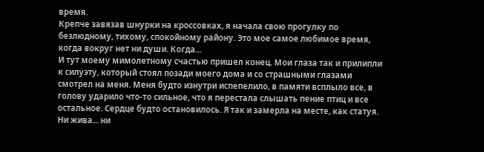время.
Крепче завязав шнурки на кроссовках, я начала свою прогулку по безлюдному, тихому, спокойному району. Это мое самое любимое время, когда вокруг нет ни души. Когда...
И тут моему мимолетному счастью пришел конец. Мои глаза так и прилипли к силуэту, который стоял позади моего дома и со страшными глазами смотрел на меня. Меня будто изнутри испепелило, в памяти всплыло все, в голову ударило что-то сильное, что я перестала слышать пение птиц и все остальное. Сердце будто остановилось. Я так и замерла на месте, как статуя. Ни жива... ни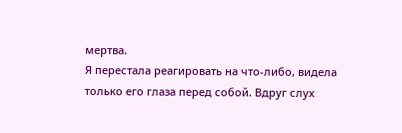мертва.
Я перестала реагировать на что-либо, видела только его глаза перед собой. Вдруг слух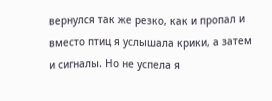вернулся так же резко, как и пропал и вместо птиц я услышала крики, а затем и сигналы. Но не успела я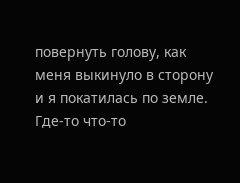повернуть голову, как меня выкинуло в сторону и я покатилась по земле.
Где-то что-то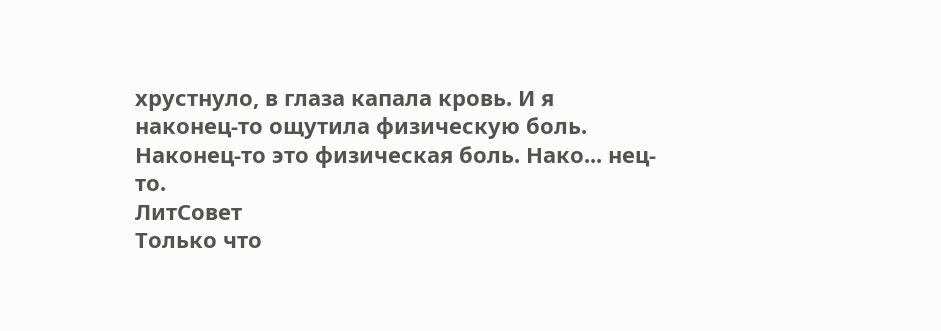хрустнуло, в глаза капала кровь. И я наконец-то ощутила физическую боль. Наконец-то это физическая боль. Нако... нец-то.
ЛитСовет
Только что